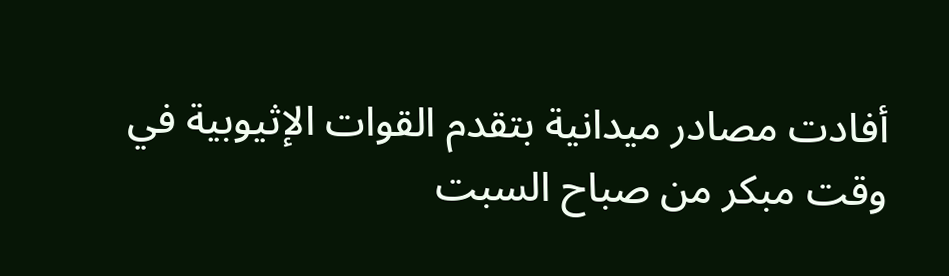أفادت مصادر ميدانية بتقدم القوات الإثيوبية في وقت مبكر من صباح السبت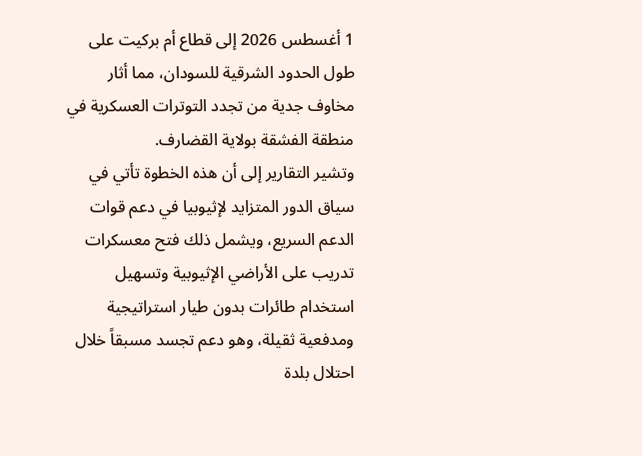1 أغسطس 2026 إلى قطاع أم بركيت على طول الحدود الشرقية للسودان، مما أثار مخاوف جدية من تجدد التوترات العسكرية في منطقة الفشقة بولاية القضارف.
وتشير التقارير إلى أن هذه الخطوة تأتي في سياق الدور المتزايد لإثيوبيا في دعم قوات الدعم السريع، ويشمل ذلك فتح معسكرات تدريب على الأراضي الإثيوبية وتسهيل استخدام طائرات بدون طيار استراتيجية ومدفعية ثقيلة، وهو دعم تجسد مسبقاً خلال احتلال بلدة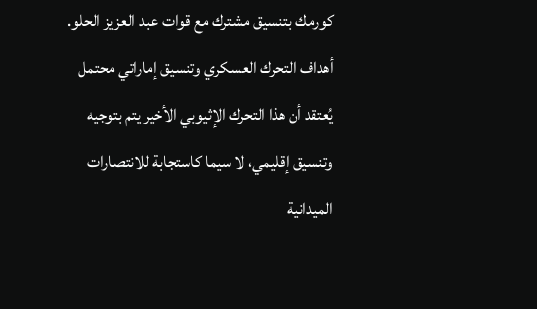كورمك بتنسيق مشترك مع قوات عبد العزيز الحلو.
أهداف التحرك العسكري وتنسيق إماراتي محتمل
يُعتقد أن هذا التحرك الإثيوبي الأخير يتم بتوجيه وتنسيق إقليمي، لا سيما كاستجابة للانتصارات الميدانية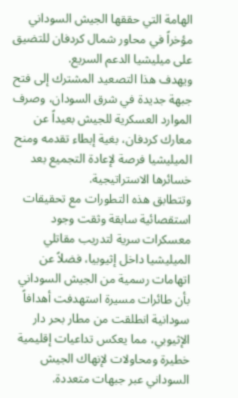الهامة التي حققها الجيش السوداني مؤخراً في محاور شمال كردفان للتضيق على ميليشيا الدعم السريع.
ويهدف هذا التصعيد المشترك إلى فتح جبهة جديدة في شرق السودان، وصرف الموارد العسكرية للجيش بعيداً عن معارك كردفان، بغية إبطاء تقدمه ومنح الميليشيا فرصة لإعادة التجميع بعد خسائرها الاستراتيجية.
وتتطابق هذه التطورات مع تحقيقات استقصائية سابقة وثقت وجود معسكرات سرية لتدريب مقاتلي الميليشيا داخل إثيوبيا، فضلاً عن اتهامات رسمية من الجيش السوداني بأن طائرات مسيرة استهدفت أهدافاً سودانية انطلقت من مطار بحر دار الإثيوبي، مما يعكس تداعيات إقليمية خطيرة ومحاولات لإنهاك الجيش السوداني عبر جبهات متعددة.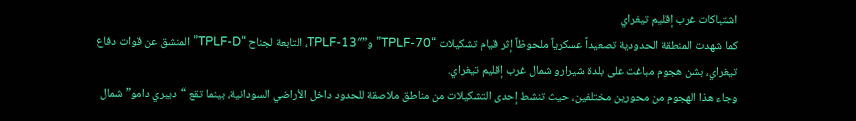اشتباكات غرب إقليم تيغراي
كما شهدت المنطقة الحدودية تصعيداً عسكرياً ملحوظاً إثر قيام تشكيلات “TPLF-70” و”TPLF-13″، التابعة لجناح “TPLF-D” المنشق عن قوات دفاع تيغراي، بشن هجوم مباغت على بلدة شيرارو شمال غرب إقليم تيغراي.
وجاء هذا الهجوم من محورين مختلفين، حيث تنشط إحدى التشكيلات من مناطق ملاصقة للحدود داخل الأراضي السودانية، بينما تقع “ديبري دامو” شمال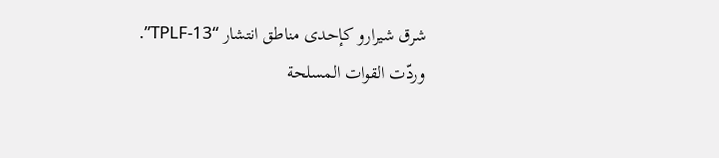شرق شيرارو كإحدى مناطق انتشار “TPLF-13”.
وردّت القوات المسلحة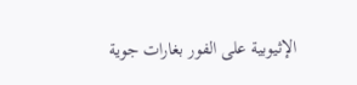الإثيوبية على الفور بغارات جوية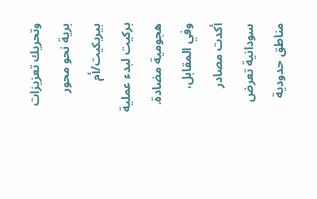وتحريك تعزيزات برية نحو محور بيريكيت/أم بركيت لبدء عملية هجومية مضادة. وفي المقابل، أكدت مصادر سودانية تعرض مناطق حدودية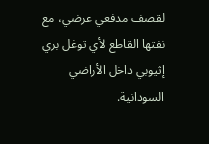لقصف مدفعي عرضي، مع نفتها القاطع لأي توغل بري إثيوبي داخل الأراضي السودانية.